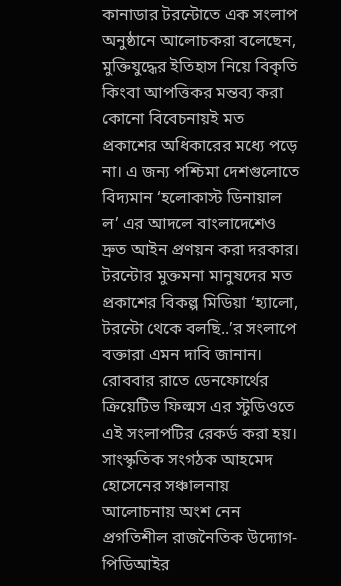কানাডার টরন্টোতে এক সংলাপ অনুষ্ঠানে আলোচকরা বলেছেন, মুক্তিযুদ্ধের ইতিহাস নিয়ে বিকৃতি কিংবা আপত্তিকর মন্তব্য করা কোনো বিবেচনায়ই মত প্রকাশের অধিকারের মধ্যে পড়ে না। এ জন্য পশ্চিমা দেশগুলোতে বিদ্যমান ‘হলোকাস্ট ডিনায়াল ল’ এর আদলে বাংলাদেশেও দ্রুত আইন প্রণয়ন করা দরকার।
টরন্টোর মুক্তমনা মানুষদের মত প্রকাশের বিকল্প মিডিয়া ‘হ্যালো, টরন্টো থেকে বলছি..’র সংলাপে বক্তারা এমন দাবি জানান।
রোববার রাতে ডেনফোর্থের ক্রিয়েটিভ ফিল্মস এর স্টুডিওতে এই সংলাপটির রেকর্ড করা হয়।
সাংস্কৃতিক সংগঠক আহমেদ হোসেনের সঞ্চালনায় আলোচনায় অংশ নেন প্রগতিশীল রাজনৈতিক উদ্যোগ- পিডিআইর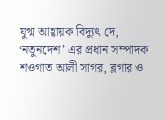যুগ্ম আহ্বায়ক বিদ্যুৎ দে, ‘নতুনদেশ’ এর প্রধান সম্পাদক শওগাত আলী সাগর, ব্লগার ও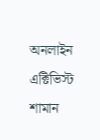অনলাইন এক্টিভিস্ট শামান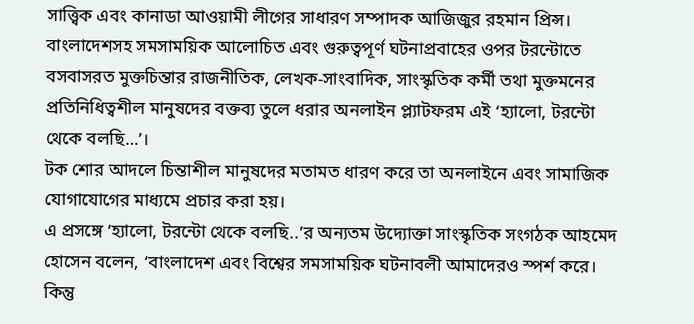সাত্ত্বিক এবং কানাডা আওয়ামী লীগের সাধারণ সম্পাদক আজিজুর রহমান প্রিন্স।
বাংলাদেশসহ সমসাময়িক আলোচিত এবং গুরুত্বপূর্ণ ঘটনাপ্রবাহের ওপর টরন্টোতে বসবাসরত মুক্তচিন্তার রাজনীতিক, লেখক-সাংবাদিক, সাংস্কৃতিক কর্মী তথা মুক্তমনের প্রতিনিধিত্বশীল মানুষদের বক্তব্য তুলে ধরার অনলাইন প্ল্যাটফরম এই ‘হ্যালো, টরন্টো থেকে বলছি…’।
টক শোর আদলে চিন্তাশীল মানুষদের মতামত ধারণ করে তা অনলাইনে এবং সামাজিক যোগাযোগের মাধ্যমে প্রচার করা হয়।
এ প্রসঙ্গে ‘হ্যালো, টরন্টো থেকে বলছি..’র অন্যতম উদ্যোক্তা সাংস্কৃতিক সংগঠক আহমেদ হোসেন বলেন, ‘বাংলাদেশ এবং বিশ্বের সমসাময়িক ঘটনাবলী আমাদেরও স্পর্শ করে। কিন্তু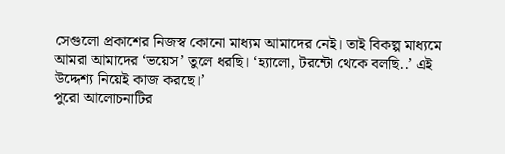সেগুলো প্রকাশের নিজস্ব কোনো মাধ্যম আমাদের নেই। তাই বিকল্প মাধ্যমে আমরা আমাদের ‘ভয়েস’ তুলে ধরছি। ‘হ্যালো, টরন্টো থেকে বলছি..’ এই উদ্দেশ্য নিয়েই কাজ করছে।’
পুরো আলোচনাটির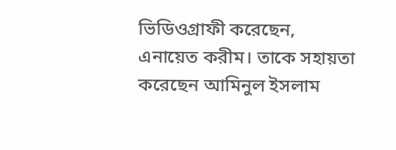ভিডিওগ্রাফী করেছেন, এনায়েত করীম। তাকে সহায়তা করেছেন আমিনুল ইসলাম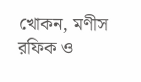খোকন, মণীস রফিক ও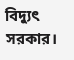বিদ্যুৎ সরকার।